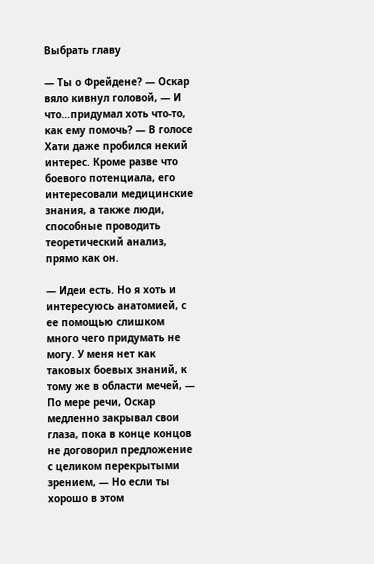Выбрать главу

— Ты о Фрейдене? — Оскар вяло кивнул головой, — И что…придумал хоть что-то, как ему помочь? — В голосе Хати даже пробился некий интерес. Кроме разве что боевого потенциала, его интересовали медицинские знания, а также люди, способные проводить теоретический анализ, прямо как он.

— Идеи есть. Но я хоть и интересуюсь анатомией, с ее помощью слишком много чего придумать не могу. У меня нет как таковых боевых знаний, к тому же в области мечей, — По мере речи, Оскар медленно закрывал свои глаза, пока в конце концов не договорил предложение с целиком перекрытыми зрением, — Но если ты хорошо в этом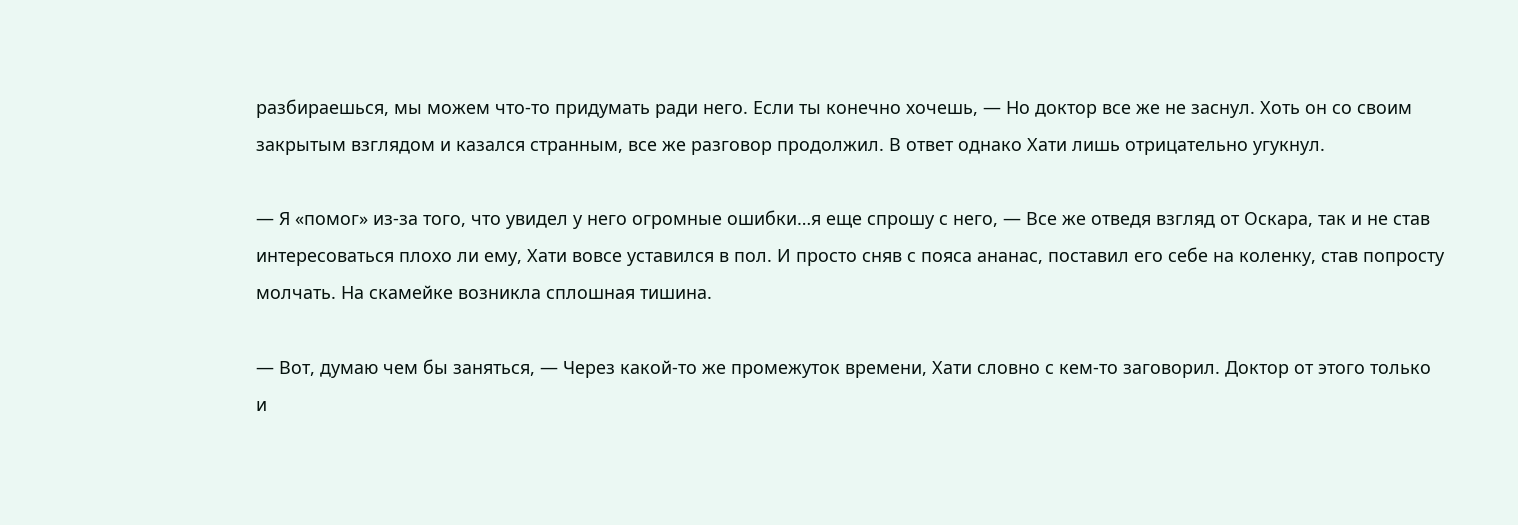разбираешься, мы можем что-то придумать ради него. Если ты конечно хочешь, — Но доктор все же не заснул. Хоть он со своим закрытым взглядом и казался странным, все же разговор продолжил. В ответ однако Хати лишь отрицательно угукнул.

— Я «помог» из-за того, что увидел у него огромные ошибки…я еще спрошу с него, — Все же отведя взгляд от Оскара, так и не став интересоваться плохо ли ему, Хати вовсе уставился в пол. И просто сняв с пояса ананас, поставил его себе на коленку, став попросту молчать. На скамейке возникла сплошная тишина.

— Вот, думаю чем бы заняться, — Через какой-то же промежуток времени, Хати словно с кем-то заговорил. Доктор от этого только и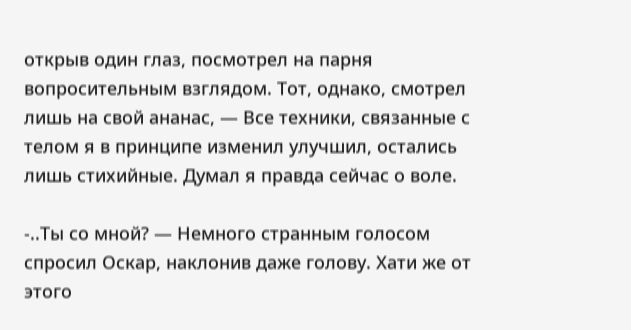открыв один глаз, посмотрел на парня вопросительным взглядом. Тот, однако, смотрел лишь на свой ананас, — Все техники, связанные с телом я в принципе изменил улучшил, остались лишь стихийные. Думал я правда сейчас о воле.

-..Ты со мной? — Немного странным голосом спросил Оскар, наклонив даже голову. Хати же от этого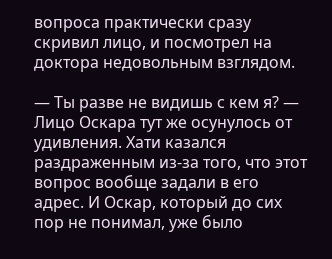вопроса практически сразу скривил лицо, и посмотрел на доктора недовольным взглядом.

— Ты разве не видишь с кем я? — Лицо Оскара тут же осунулось от удивления. Хати казался раздраженным из-за того, что этот вопрос вообще задали в его адрес. И Оскар, который до сих пор не понимал, уже было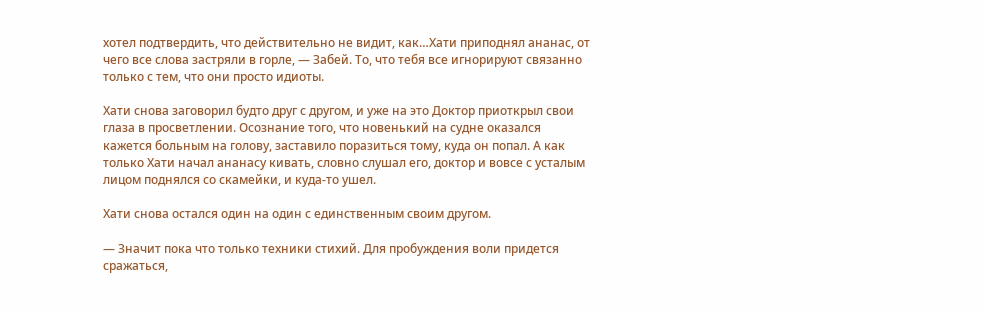хотел подтвердить, что действительно не видит, как…Хати приподнял ананас, от чего все слова застряли в горле, — Забей. То, что тебя все игнорируют связанно только с тем, что они просто идиоты.

Хати снова заговорил будто друг с другом, и уже на это Доктор приоткрыл свои глаза в просветлении. Осознание того, что новенький на судне оказался кажется больным на голову, заставило поразиться тому, куда он попал. А как только Хати начал ананасу кивать, словно слушал его, доктор и вовсе с усталым лицом поднялся со скамейки, и куда-то ушел.

Хати снова остался один на один с единственным своим другом.

— Значит пока что только техники стихий. Для пробуждения воли придется сражаться,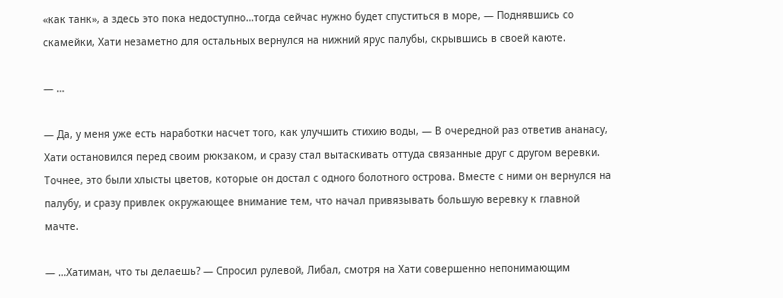«как танк», а здесь это пока недоступно…тогда сейчас нужно будет спуститься в море, — Поднявшись со скамейки, Хати незаметно для остальных вернулся на нижний ярус палубы, скрывшись в своей каюте.

— …

— Да, у меня уже есть наработки насчет того, как улучшить стихию воды, — В очередной раз ответив ананасу, Хати остановился перед своим рюкзаком, и сразу стал вытаскивать оттуда связанные друг с другом веревки. Точнее, это были хлысты цветов, которые он достал с одного болотного острова. Вместе с ними он вернулся на палубу, и сразу привлек окружающее внимание тем, что начал привязывать большую веревку к главной мачте.

— …Хатиман, что ты делаешь? — Спросил рулевой, Либал, смотря на Хати совершенно непонимающим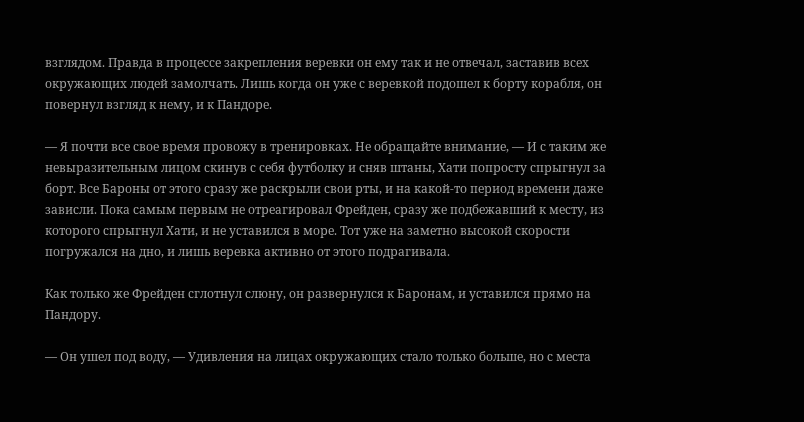взглядом. Правда в процессе закрепления веревки он ему так и не отвечал, заставив всех окружающих людей замолчать. Лишь когда он уже с веревкой подошел к борту корабля, он повернул взгляд к нему, и к Пандоре.

— Я почти все свое время провожу в тренировках. Не обращайте внимание, — И с таким же невыразительным лицом скинув с себя футболку и сняв штаны, Хати попросту спрыгнул за борт. Все Бароны от этого сразу же раскрыли свои рты, и на какой-то период времени даже зависли. Пока самым первым не отреагировал Фрейден, сразу же подбежавший к месту, из которого спрыгнул Хати, и не уставился в море. Тот уже на заметно высокой скорости погружался на дно, и лишь веревка активно от этого подрагивала.

Как только же Фрейден сглотнул слюну, он развернулся к Баронам, и уставился прямо на Пандору.

— Он ушел под воду, — Удивления на лицах окружающих стало только больше, но с места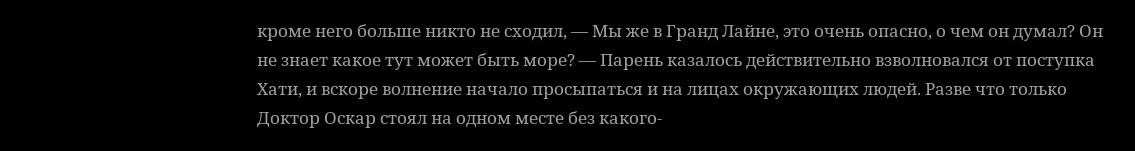кроме него больше никто не сходил, — Мы же в Гранд Лайне, это очень опасно, о чем он думал? Он не знает какое тут может быть море? — Парень казалось действительно взволновался от поступка Хати, и вскоре волнение начало просыпаться и на лицах окружающих людей. Разве что только Доктор Оскар стоял на одном месте без какого-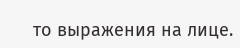то выражения на лице.